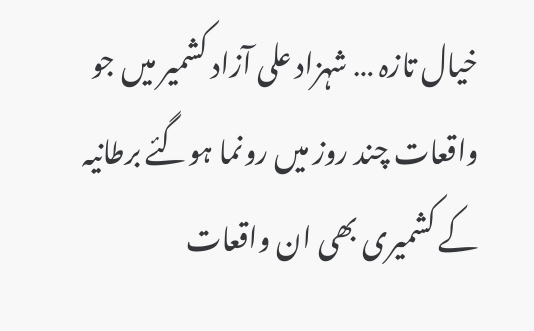خیال تازہ … شہزاد علی آزاد کشمیر میں جو واقعات چند روز میں رونما ہوگئے برطانیہ کے کشمیری بھی ان واقعات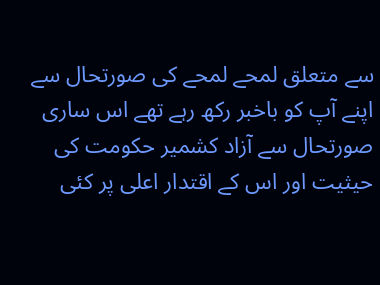سے متعلق لمحے لمحے کی صورتحال سے اپنے آپ کو باخبر رکھ رہے تھے اس ساری صورتحال سے آزاد کشمیر حکومت کی حیثیت اور اس کے اقتدار اعلی پر کئی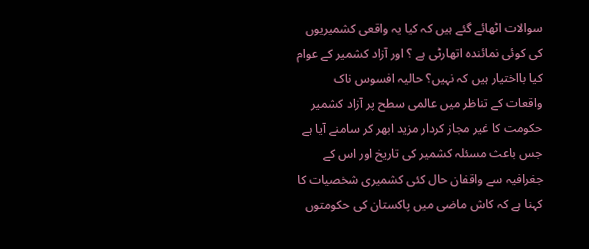سوالات اٹھائے گئے ہیں کہ کیا یہ واقعی کشمیریوں کی کوئی نمائندہ اتھارٹی ہے ؟ اور آزاد کشمیر کے عوام کیا بااختیار ہیں کہ نہیں؟ حالیہ افسوس ناک واقعات کے تناظر میں عالمی سطح پر آزاد کشمیر حکومت کا غیر مجاز کردار مزید ابھر کر سامنے آیا ہے جس باعث مسئلہ کشمیر کی تاریخ اور اس کے جغرافیہ سے واقفان حال کئی کشمیری شخصیات کا کہنا ہے کہ کاش ماضی میں پاکستان کی حکومتوں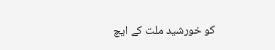کو خورشید ملت کے ایچ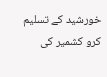خورشید کے تسلیم کرو کشمیر کی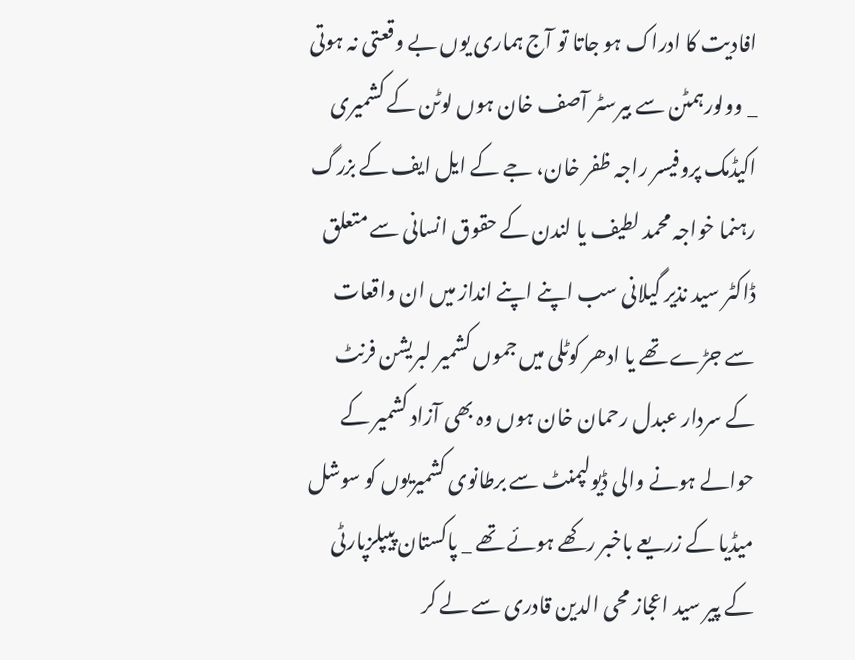افادیت کا ادراک ہو جاتا تو آج ہماری یوں بے وقعتی نہ ہوتی _ وولورہمٹن سے بیرسٹر آصف خان ہوں لوٹن کے کشمیری اکیڈمک پروفیسر راجہ ظفر خان، جے کے ایل ایف کے بزرگ رہنما خواجہ محمد لطیف یا لندن کے حقوق انسانی سے متعلق ڈاکٹر سید نذیر گیلانی سب اپنے اپنے انداز میں ان واقعات سے جڑے تھے یا ادھر کوٹلی میں جموں کشمیر لبریشن فرنٹ کے سردار عبدل رحمان خان ہوں وہ بھی آزاد کشمیر کے حوالے ہونے والی ڈیولپمنٹ سے برطانوی کشمیریوں کو سوشل میڈیا کے زریعے باخبر رکھے ہوئے تھے _ پاکستان پیپلزپارٹی کے پیر سید اعجاز محی الدین قادری سے لے کر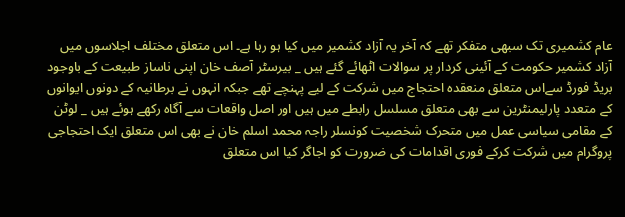عام کشمیری تک سبھی متفکر تھے کہ آخر یہ آزاد کشمیر میں کیا ہو رہا ہے۔ اس متعلق مختلف اجلاسوں میں آزاد کشمیر حکومت کے آئینی کردار پر سوالات اٹھائے گئے ہیں _ بیرسٹر آصف خان اپنی ناساز طبیعت کے باوجود بریڈ فورڈ سےاس متعلق منعقدہ احتجاج میں شرکت کے لیے پہنچے تھے جبکہ انہوں نے برطانیہ کے دونوں ایوانوں کے متعدد پارلیمنٹرین سے بھی متعلق مسلسل رابطے میں ہیں اور اصل واقعات سے آگاہ رکھے ہوئے ہیں _ لوٹن کے مقامی سیاسی عمل میں متحرک شخصیت کونسلر راجہ محمد اسلم خان نے بھی اس متعلق ایک احتجاجی پروگرام میں شرکت کرکے فوری اقدامات کی ضرورت کو اجاگر کیا اس متعلق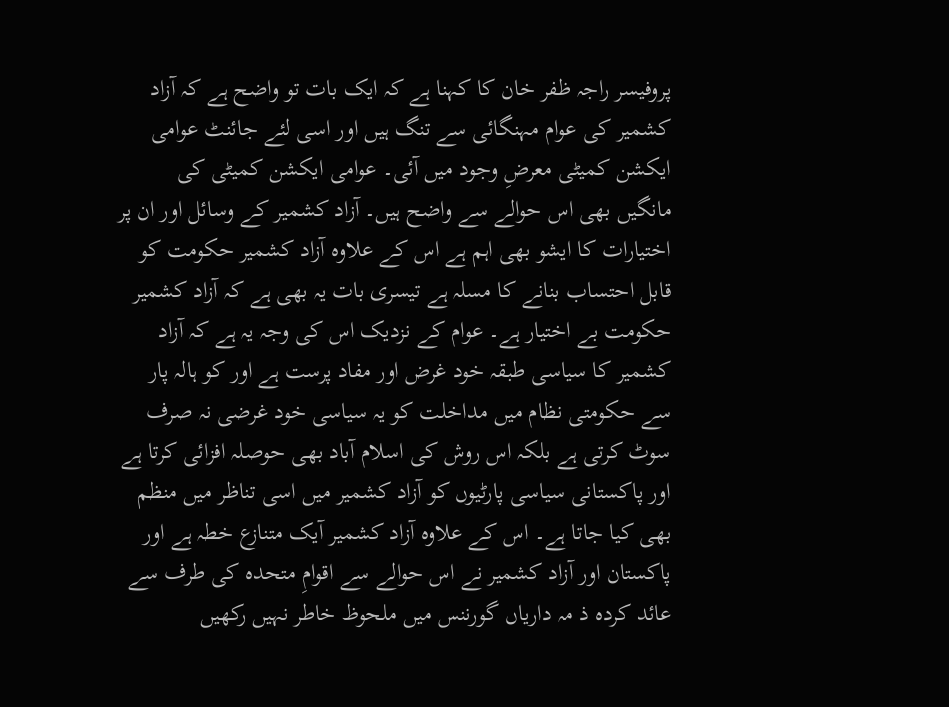پروفیسر راجہ ظفر خان کا کہنا ہے کہ ایک بات تو واضح ہے کہ آزاد کشمیر کی عوام مہنگائی سے تنگ ہیں اور اسی لئے جائنٹ عوامی ایکشن کمیٹی معرضِ وجود میں آئی۔ عوامی ایکشن کمیٹی کی مانگیں بھی اس حوالے سے واضح ہیں۔ آزاد کشمیر کے وسائل اور ان پر اختیارات کا ایشو بھی اہم ہے اس کے علاوہ آزاد کشمیر حکومت کو قابل احتساب بنانے کا مسلہ ہے تیسری بات یہ بھی ہے کہ آزاد کشمیر حکومت بے اختیار ہے۔ عوام کے نزدیک اس کی وجہ یہ ہے کہ آزاد کشمیر کا سیاسی طبقہ خود غرض اور مفاد پرست ہے اور کو ہالہ پار سے حکومتی نظام میں مداخلت کو یہ سیاسی خود غرضی نہ صرف سوٹ کرتی ہے بلکہ اس روش کی اسلام آباد بھی حوصلہ افزائی کرتا ہے اور پاکستانی سیاسی پارٹیوں کو آزاد کشمیر میں اسی تناظر میں منظم بھی کیا جاتا ہے۔ اس کے علاوہ آزاد کشمیر آیک متنازع خطہ ہے اور پاکستان اور آزاد کشمیر نے اس حوالے سے اقوامِ متحدہ کی طرف سے عائد کردہ ذ مہ داریاں گورننس میں ملحوظ خاطر نہیں رکھیں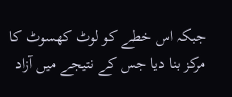جبکہ اس خطے کو لوٹ کھسوٹ کا مرکز بنا دیا جس کے نتیجے میں آزاد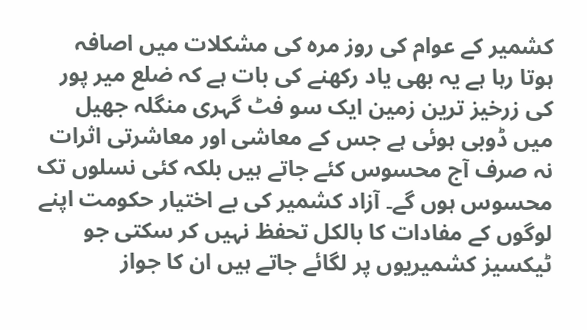کشمیر کے عوام کی روز مرہ کی مشکلات میں اصافہ ہوتا رہا ہے یہ بھی یاد رکھنے کی بات ہے کہ ضلع میر پور کی زرخیز ترین زمین ایک سو فٹ گہری منگلہ جھیل میں ڈوبی ہوئی ہے جس کے معاشی اور معاشرتی اثرات نہ صرف آج محسوس کئے جاتے ہیں بلکہ کئی نسلوں تک محسوس ہوں گے۔ آزاد کشمیر کی بے اختیار حکومت اپنے لوگوں کے مفادات کا بالکل تحفظ نہیں کر سکتی جو ٹیکسیز کشمیریوں پر لگائے جاتے ہیں ان کا جواز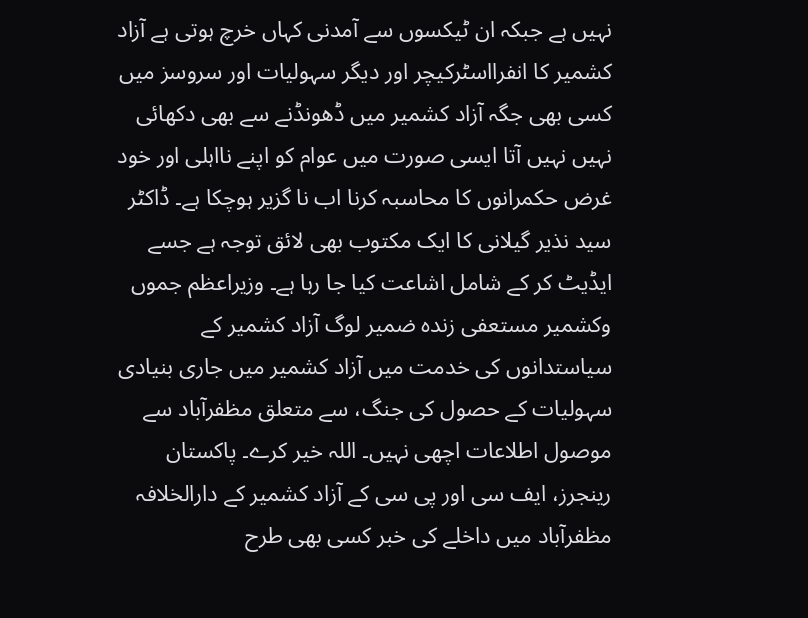نہیں ہے جبکہ ان ٹیکسوں سے آمدنی کہاں خرچ ہوتی ہے آزاد کشمیر کا انفرااسٹرکیچر اور دیگر سہولیات اور سروسز میں کسی بھی جگہ آزاد کشمیر میں ڈھونڈنے سے بھی دکھائی نہیں نہیں آتا ایسی صورت میں عوام کو اپنے نااہلی اور خود غرض حکمرانوں کا محاسبہ کرنا اب نا گزیر ہوچکا ہے۔ ڈاکٹر سید نذیر گیلانی کا ایک مکتوب بھی لائق توجہ ہے جسے ایڈیٹ کر کے شامل اشاعت کیا جا رہا ہے۔ وزیراعظم جموں وکشمیر مستعفی زندہ ضمیر لوگ آزاد کشمیر کے سیاستدانوں کی خدمت میں آزاد کشمیر میں جاری بنیادی سہولیات کے حصول کی جنگ، سے متعلق مظفرآباد سے موصول اطلاعات اچھی نہیں۔ اللہ خیر کرے۔ پاکستان رینجرز، ایف سی اور پی سی کے آزاد کشمیر کے دارالخلافہ مظفرآباد میں داخلے کی خبر کسی بھی طرح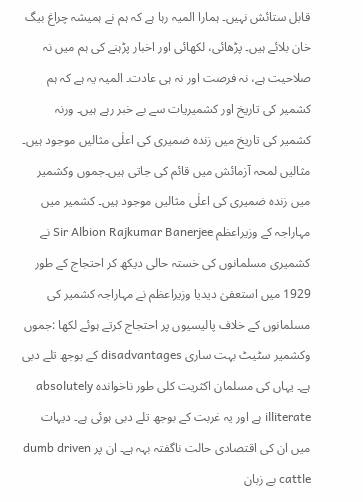قابل ستائش نہیں۔ ہمارا المیہ رہا ہے کہ ہم نے ہمیشہ چراغ بیگ خان بلائے ہیں۔ پڑھائی، لکھائی اور اخبار پڑہنے کی ہم میں نہ صلاحیت ہے، نہ فرصت اور نہ ہی عادت۔ المیہ یہ ہے کہ ہم کشمیر کی تاریخ اور کشمیریات سے بے خبر رہے ہیں۔ ورنہ کشمیر کی تاریخ میں زندہ ضمیری کی اعلٰی مثالیں موجود ہیں۔ مثالیں لمحہ آزمائش میں قائم کی جاتی ہیں۔جموں وکشمیر میں زندہ ضمیری کی اعلٰی مثالیں موجود ہیں۔ کشمیر میں مہاراجہ کے وزیراعظم Sir Albion Rajkumar Banerjee نے کشمیری مسلمانوں کی خستہ حالی دیکھ کر احتجاج کے طور 1929 میں استعفیٰ دیدیا وزیراعظم نے مہاراجہ کشمیر کی مسلمانوں کے خلاف پالیسیوں پر احتجاج کرتے ہوئے لکھا :جموں وکشمیر سٹیٹ بہت ساری disadvantages کے بوجھ تلے دبی ہے۔ یہاں کی مسلمان اکثریت کلی طور ناخواندہ absolutely illiterate ہے اور یہ غربت کے بوجھ تلے دبی ہوئی ہے۔ دیہات میں ان کی اقتصادی حالت ناگفتہ بہہ ہے۔ ان پر dumb driven cattle بے زبان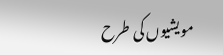مویشیوں کی طرح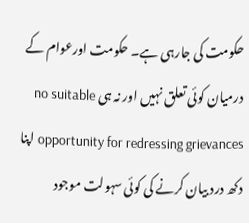حکومت کی جارہی ہے۔ حکومت اورعوام کے درمیان کوئی تعلق نہیں اور نہ ہی no suitable opportunity for redressing grievances اپنا دکھ درد بیان کرنے کی کوئی سہولت موجود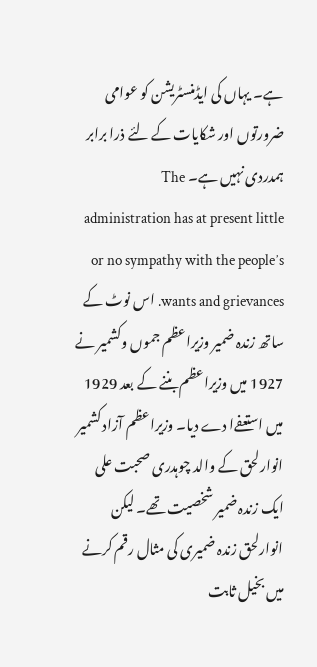ہے۔ یہاں کی ایڈمنسٹریشن کو عوامی ضرورتوں اور شکایات کے لئے ذرا برابر ہمدردی نہیں ہے۔ The administration has at present little or no sympathy with the peopleʼs wants and grievances. اس نوٹ کے ساتھ زندہ ضمیر وزیراعظم جموں وکشمیر نے 1927 میں وزیراعظم بننے کے بعد 1929 میں استعفےا دے دیا۔ وزیراعظم آزاد کشمیر انوارلحق کے والد چوہدری صحبت علی ایک زندہ ضمیر شخصیت تھے۔ لیکن انوارلحق زندہ ضمیری کی مثال رقم کرنے میں بخیل ثابت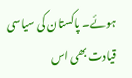ہوئے۔ پاکستان کی سیاسی قیادت بھی اس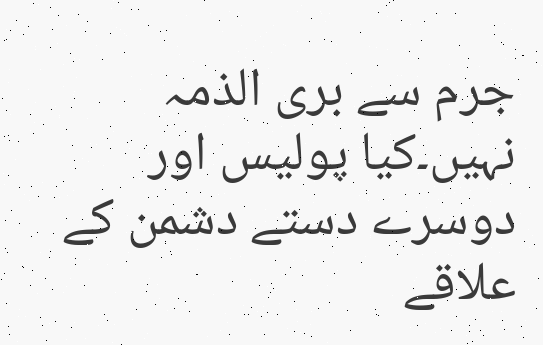جرم سے بری الذمہ نہیں۔کیا پولیس اور دوسرے دستے دشمن کے علاقے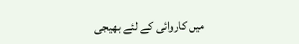میں کاروائی کے لئے بھیجی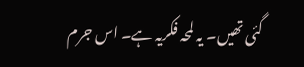گئی تھیں۔ یہ لمحہ فکریہ ہے۔ اس جرم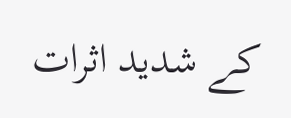کے شدید اثرات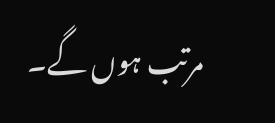مرتب ہوں گے۔